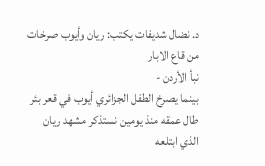د. نضال شديفات يكتب: ريان وأيوب صرخات من قاع الابار
نبأ الأردن -
بينما يصرخ الطفل الجزائري أيوب في قعر بئر طال عمقه منذ يومين نستذكر مشهد ريان الذي ابتلعه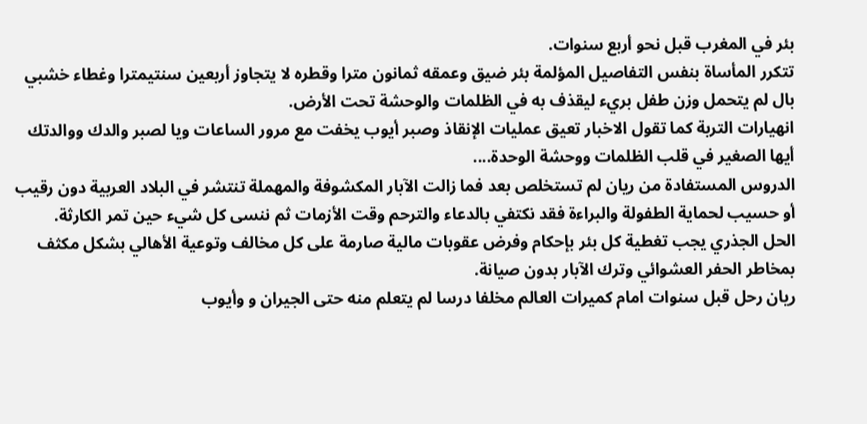بئر في المغرب قبل نحو أربع سنوات.
تتكرر المأساة بنفس التفاصيل المؤلمة بئر ضيق وعمقه ثمانون مترا وقطره لا يتجاوز أربعين سنتيمترا وغطاء خشبي بال لم يتحمل وزن طفل بريء ليقذف به في الظلمات والوحشة تحت الأرض.
انهيارات التربة كما تقول الاخبار تعيق عمليات الإنقاذ وصبر أيوب يخفت مع مرور الساعات ويا لصبر والدك ووالدتك أيها الصغير في قلب الظلمات ووحشة الوحدة....
الدروس المستفادة من ريان لم تستخلص بعد فما زالت الآبار المكشوفة والمهملة تنتشر في البلاد العربية دون رقيب أو حسيب لحماية الطفولة والبراءة فقد نكتفي بالدعاء والترحم وقت الأزمات ثم ننسى كل شيء حين تمر الكارثة.
الحل الجذري يجب تغطية كل بئر بإحكام وفرض عقوبات مالية صارمة على كل مخالف وتوعية الأهالي بشكل مكثف بمخاطر الحفر العشوائي وترك الآبار بدون صيانة.
ريان رحل قبل سنوات امام كميرات العالم مخلفا درسا لم يتعلم منه حتى الجيران و وأيوب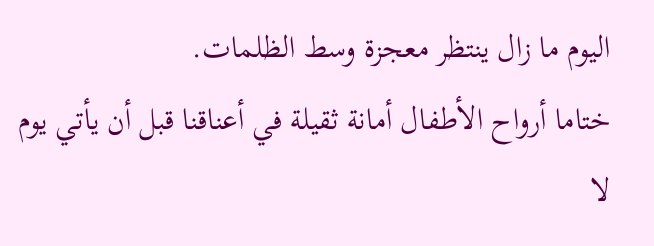اليوم ما زال ينتظر معجزة وسط الظلمات.
ختاما أرواح الأطفال أمانة ثقيلة في أعناقنا قبل أن يأتي يوم لا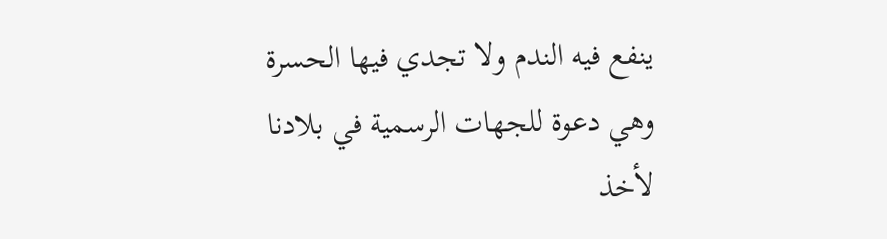ينفع فيه الندم ولا تجدي فيها الحسرة وهي دعوة للجهات الرسمية في بلادنا لأخذ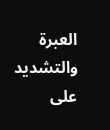العبرة والتشديد على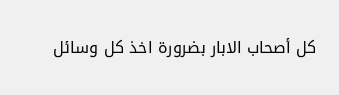كل أصحاب الابار بضرورة اخذ كل وسائل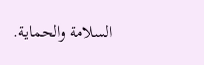السلامة والحماية.